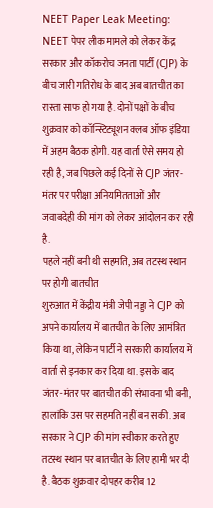NEET Paper Leak Meeting: NEET पेपर लीक मामले को लेकर केंद्र सरकार और कॉकरोच जनता पार्टी (CJP) के बीच जारी गतिरोध के बाद अब बातचीत का रास्ता साफ हो गया है. दोनों पक्षों के बीच शुक्रवार को कॉन्स्टिट्यूशन क्लब ऑफ इंडिया में अहम बैठक होगी. यह वार्ता ऐसे समय हो रही है, जब पिछले कई दिनों से CJP जंतर-मंतर पर परीक्षा अनियमितताओं और जवाबदेही की मांग को लेकर आंदोलन कर रही है.
पहले नहीं बनी थी सहमति, अब तटस्थ स्थान पर होगी बातचीत
शुरुआत में केंद्रीय मंत्री जेपी नड्डा ने CJP को अपने कार्यालय में बातचीत के लिए आमंत्रित किया था, लेकिन पार्टी ने सरकारी कार्यालय में वार्ता से इनकार कर दिया था. इसके बाद जंतर-मंतर पर बातचीत की संभावना भी बनी, हालांकि उस पर सहमति नहीं बन सकी. अब सरकार ने CJP की मांग स्वीकार करते हुए तटस्थ स्थान पर बातचीत के लिए हामी भर दी है. बैठक शुक्रवार दोपहर करीब 12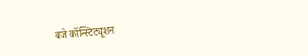बजे कॉन्स्टिट्यूशन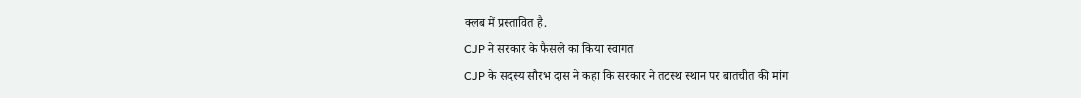क्लब में प्रस्तावित है.
CJP ने सरकार के फैसले का किया स्वागत
CJP के सदस्य सौरभ दास ने कहा कि सरकार ने तटस्थ स्थान पर बातचीत की मांग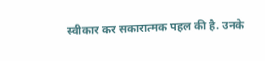स्वीकार कर सकारात्मक पहल की है. उनके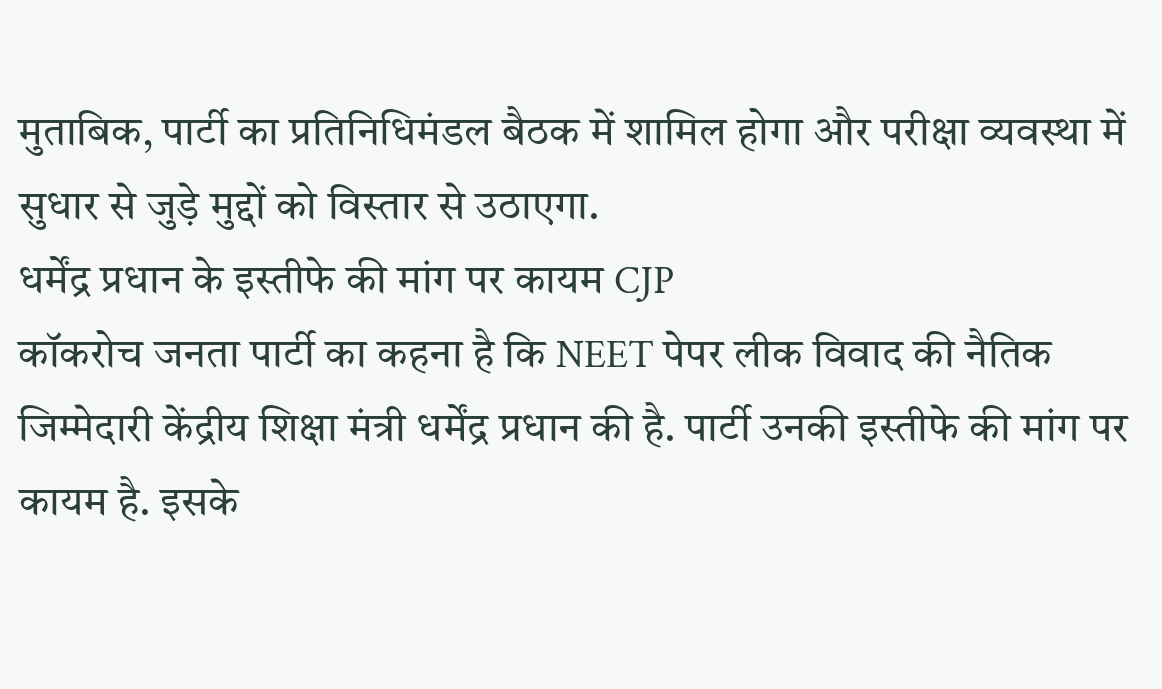मुताबिक, पार्टी का प्रतिनिधिमंडल बैठक में शामिल होगा और परीक्षा व्यवस्था में सुधार से जुड़े मुद्दों को विस्तार से उठाएगा.
धर्मेंद्र प्रधान के इस्तीफे की मांग पर कायम CJP
कॉकरोच जनता पार्टी का कहना है कि NEET पेपर लीक विवाद की नैतिक जिम्मेदारी केंद्रीय शिक्षा मंत्री धर्मेंद्र प्रधान की है. पार्टी उनकी इस्तीफे की मांग पर कायम है. इसके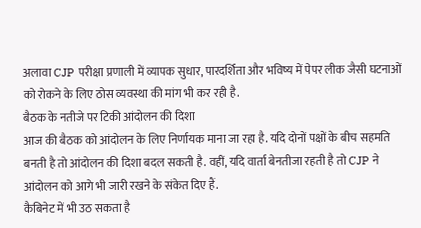अलावा CJP परीक्षा प्रणाली में व्यापक सुधार, पारदर्शिता और भविष्य में पेपर लीक जैसी घटनाओं को रोकने के लिए ठोस व्यवस्था की मांग भी कर रही है.
बैठक के नतीजे पर टिकी आंदोलन की दिशा
आज की बैठक को आंदोलन के लिए निर्णायक माना जा रहा है. यदि दोनों पक्षों के बीच सहमति बनती है तो आंदोलन की दिशा बदल सकती है. वहीं, यदि वार्ता बेनतीजा रहती है तो CJP ने आंदोलन को आगे भी जारी रखने के संकेत दिए हैं.
कैबिनेट में भी उठ सकता है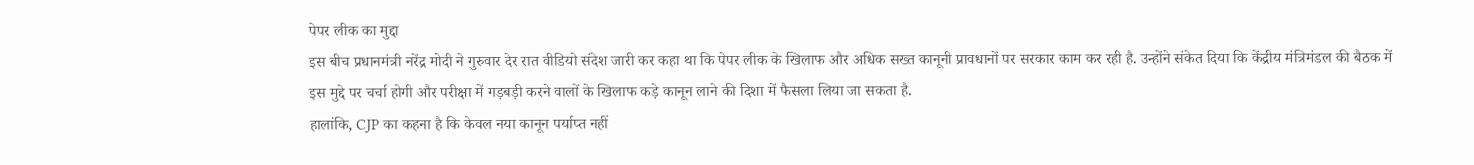पेपर लीक का मुद्दा
इस बीच प्रधानमंत्री नरेंद्र मोदी ने गुरुवार देर रात वीडियो संदेश जारी कर कहा था कि पेपर लीक के खिलाफ और अधिक सख्त कानूनी प्रावधानों पर सरकार काम कर रही है. उन्होंने संकेत दिया कि केंद्रीय मंत्रिमंडल की बैठक में इस मुद्दे पर चर्चा होगी और परीक्षा में गड़बड़ी करने वालों के खिलाफ कड़े कानून लाने की दिशा में फैसला लिया जा सकता है.
हालांकि, CJP का कहना है कि केवल नया कानून पर्याप्त नहीं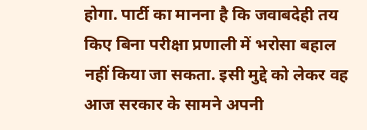होगा. पार्टी का मानना है कि जवाबदेही तय किए बिना परीक्षा प्रणाली में भरोसा बहाल नहीं किया जा सकता. इसी मुद्दे को लेकर वह आज सरकार के सामने अपनी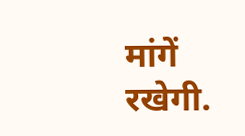मांगें रखेगी.